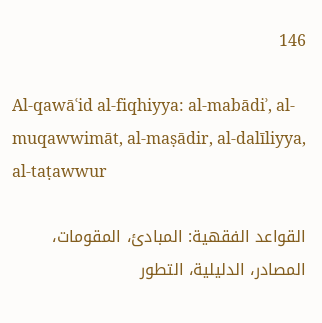146

Al-qawāʿid al-fiqhiyya: al-mabādiʾ, al-muqawwimāt, al-maṣādir, al-dalīliyya, al-taṭawwur

القواعد الفقهية: المبادئ، المقومات، المصادر، الدليلية، التطور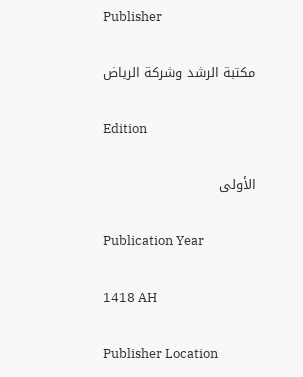Publisher

مكتبة الرشد وشركة الرياض

Edition

الأولى

Publication Year

1418 AH

Publisher Location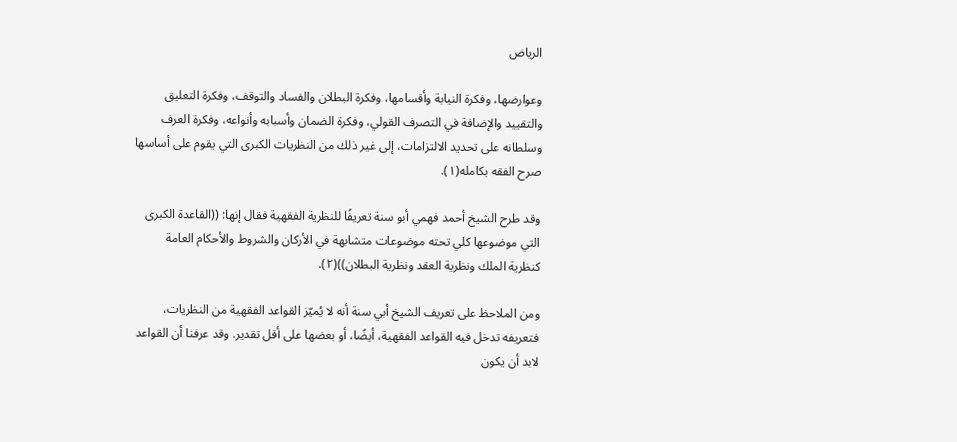الرياض

وعوارضها، وفكرة النيابة وأقسامها، وفكرة البطلان والفساد والتوقف، وفكرة التعليق والتقييد والإضافة في التصرف القولي، وفكرة الضمان وأسبابه وأنواعه، وفكرة العرف وسلطانه على تحديد الالتزامات، إلى غير ذلك من النظريات الكبرى التي يقوم على أساسها صرح الفقه بكامله(١).

وقد طرح الشيخ أحمد فهمي أبو سنة تعريفًا للنظرية الفقهية فقال إنها: ((القاعدة الكبرى التي موضوعها كلي تحته موضوعات متشابهة في الأركان والشروط والأحكام العامة كنظرية الملك ونظرية العقد ونظرية البطلان))(٢).

ومن الملاحظ على تعريف الشيخ أبي سنة أنه لا يُميّز القواعد الفقهية من النظريات، فتعريفه تدخل فيه القواعد الفقهية، أيضًا، أو بعضها على أقل تقدير. وقد عرفنا أن القواعد لابد أن يكون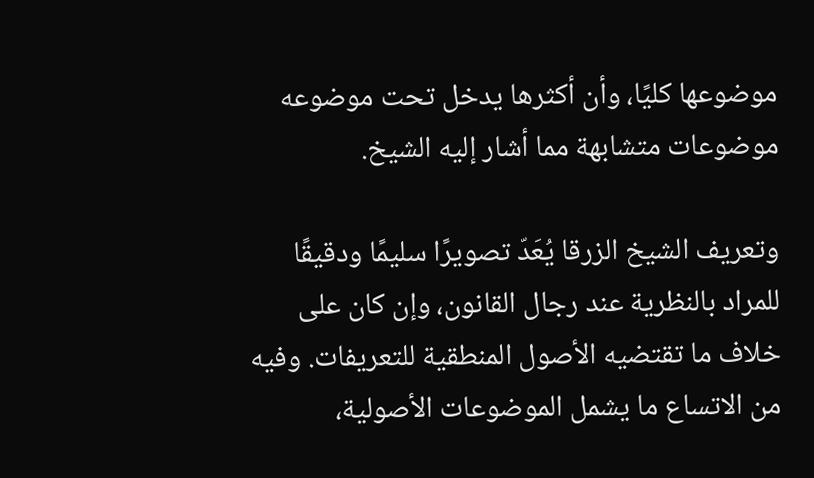موضوعها كليًا، وأن أكثرها يدخل تحت موضوعه موضوعات متشابهة مما أشار إليه الشيخ.

وتعريف الشيخ الزرقا يُعَدّ تصويرًا سليمًا ودقيقًا للمراد بالنظرية عند رجال القانون، وإن كان على خلاف ما تقتضيه الأصول المنطقية للتعريفات. وفيه من الاتساع ما يشمل الموضوعات الأصولية،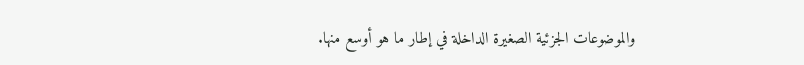والموضوعات الجزئية الصغيرة الداخلة في إطار ما هو أوسع منها.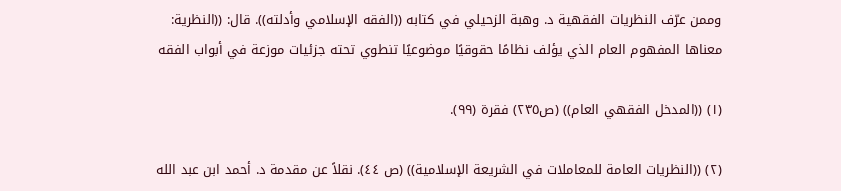وممن عرّف النظريات الفقهية د. وهبة الزحيلي في كتابه ((الفقه الإسلامي وأدلته)). قال: ((النظرية: معناها المفهوم العام الذي يؤلف نظامًا حقوقيًا موضوعيًا تنطوي تحته جزئيات موزعة في أبواب الفقه

(١) ((المدخل الفقهي العام)) (ص٢٣٥) فقرة (٩٩).

(٢) ((النظريات العامة للمعاملات في الشريعة الإسلامية)) (ص ٤٤). نقلاً عن مقدمة د. أحمد ابن عبد الله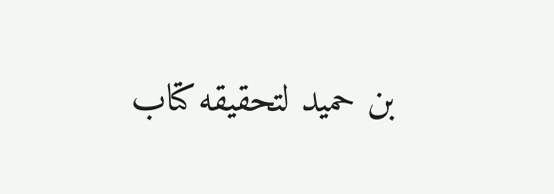بن حميد لتحقيقه كتاب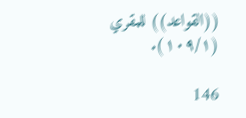((القواعد)) للمقري (١٠٩/١).

146